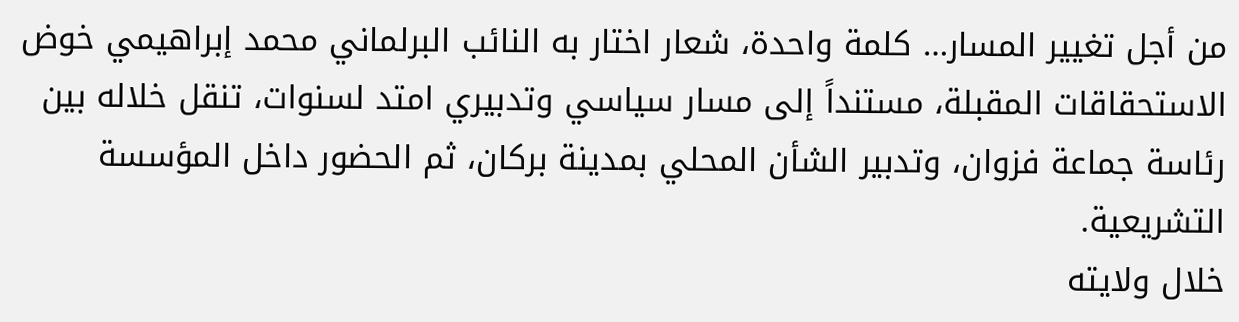من أجل تغيير المسار… كلمة واحدة، شعار اختار به النائب البرلماني محمد إبراهيمي خوض الاستحقاقات المقبلة، مستنداً إلى مسار سياسي وتدبيري امتد لسنوات، تنقل خلاله بين رئاسة جماعة فزوان، وتدبير الشأن المحلي بمدينة بركان، ثم الحضور داخل المؤسسة التشريعية.
خلال ولايته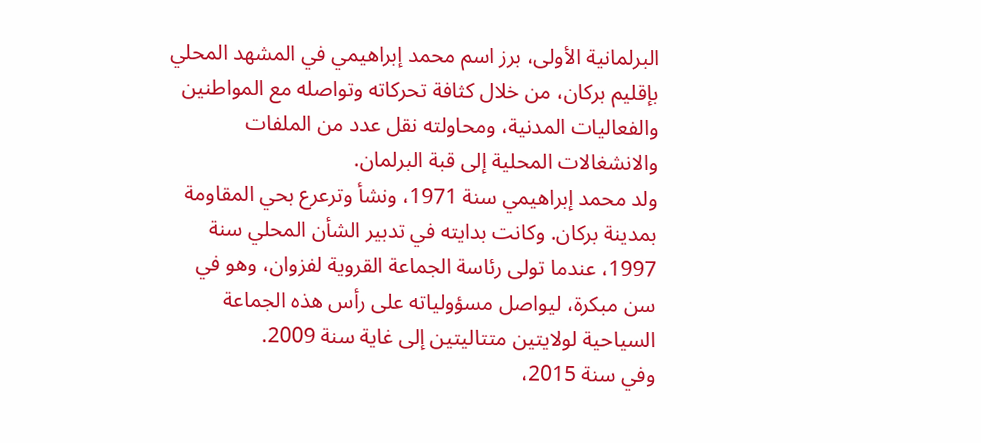البرلمانية الأولى، برز اسم محمد إبراهيمي في المشهد المحلي بإقليم بركان، من خلال كثافة تحركاته وتواصله مع المواطنين والفعاليات المدنية، ومحاولته نقل عدد من الملفات والانشغالات المحلية إلى قبة البرلمان.
ولد محمد إبراهيمي سنة 1971، ونشأ وترعرع بحي المقاومة بمدينة بركان. وكانت بدايته في تدبير الشأن المحلي سنة 1997، عندما تولى رئاسة الجماعة القروية لفزوان، وهو في سن مبكرة، ليواصل مسؤولياته على رأس هذه الجماعة السياحية لولايتين متتاليتين إلى غاية سنة 2009.
وفي سنة 2015،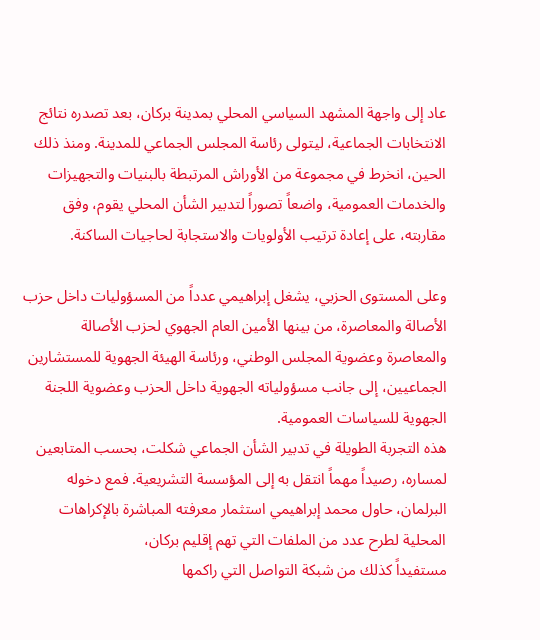عاد إلى واجهة المشهد السياسي المحلي بمدينة بركان، بعد تصدره نتائج الانتخابات الجماعية، ليتولى رئاسة المجلس الجماعي للمدينة. ومنذ ذلك الحين، انخرط في مجموعة من الأوراش المرتبطة بالبنيات والتجهيزات والخدمات العمومية، واضعاً تصوراً لتدبير الشأن المحلي يقوم، وفق مقاربته، على إعادة ترتيب الأولويات والاستجابة لحاجيات الساكنة.

وعلى المستوى الحزبي، يشغل إبراهيمي عدداً من المسؤوليات داخل حزب الأصالة والمعاصرة، من بينها الأمين العام الجهوي لحزب الأصالة والمعاصرة وعضوية المجلس الوطني، ورئاسة الهيئة الجهوية للمستشارين الجماعيين، إلى جانب مسؤولياته الجهوية داخل الحزب وعضوية اللجنة الجهوية للسياسات العمومية.
هذه التجربة الطويلة في تدبير الشأن الجماعي شكلت، بحسب المتابعين لمساره، رصيداً مهماً انتقل به إلى المؤسسة التشريعية. فمع دخوله البرلمان، حاول محمد إبراهيمي استثمار معرفته المباشرة بالإكراهات المحلية لطرح عدد من الملفات التي تهم إقليم بركان،
مستفيداً كذلك من شبكة التواصل التي راكمها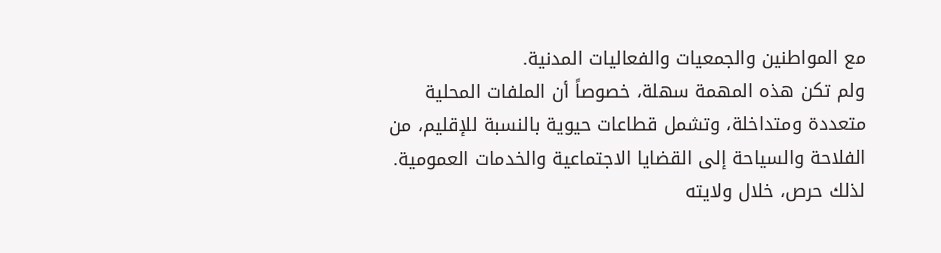مع المواطنين والجمعيات والفعاليات المدنية.
ولم تكن هذه المهمة سهلة، خصوصاً أن الملفات المحلية متعددة ومتداخلة، وتشمل قطاعات حيوية بالنسبة للإقليم، من الفلاحة والسياحة إلى القضايا الاجتماعية والخدمات العمومية. لذلك حرص، خلال ولايته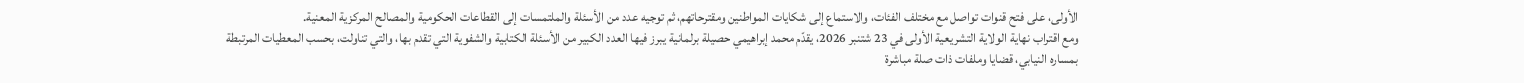الأولى، على فتح قنوات تواصل مع مختلف الفئات، والاستماع إلى شكايات المواطنين ومقترحاتهم، ثم توجيه عدد من الأسئلة والملتمسات إلى القطاعات الحكومية والمصالح المركزية المعنية.
ومع اقتراب نهاية الولاية التشريعية الأولى في 23 شتنبر 2026، يقدّم محمد إبراهيمي حصيلة برلمانية يبرز فيها العدد الكبير من الأسئلة الكتابية والشفوية التي تقدم بها، والتي تناولت، بحسب المعطيات المرتبطة بمساره النيابي، قضايا وملفات ذات صلة مباشرة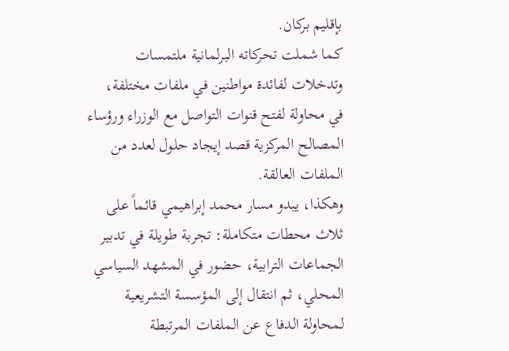بإقليم بركان.
كما شملت تحركاته البرلمانية ملتمسات وتدخلات لفائدة مواطنين في ملفات مختلفة، في محاولة لفتح قنوات التواصل مع الوزراء ورؤساء المصالح المركزية قصد إيجاد حلول لعدد من الملفات العالقة.
وهكذا، يبدو مسار محمد إبراهيمي قائماً على ثلاث محطات متكاملة: تجربة طويلة في تدبير الجماعات الترابية، حضور في المشهد السياسي المحلي، ثم انتقال إلى المؤسسة التشريعية لمحاولة الدفاع عن الملفات المرتبطة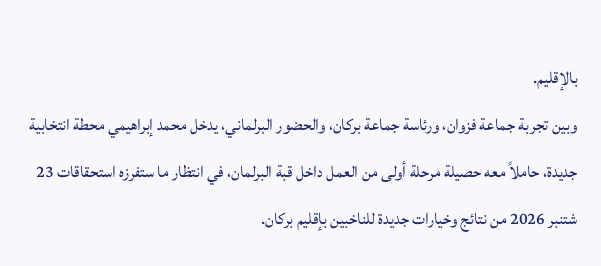بالإقليم.
وبين تجربة جماعة فزوان، ورئاسة جماعة بركان، والحضور البرلماني، يدخل محمد إبراهيمي محطة انتخابية جديدة، حاملاً معه حصيلة مرحلة أولى من العمل داخل قبة البرلمان، في انتظار ما ستفرزه استحقاقات 23 شتنبر 2026 من نتائج وخيارات جديدة للناخبين بإقليم بركان.